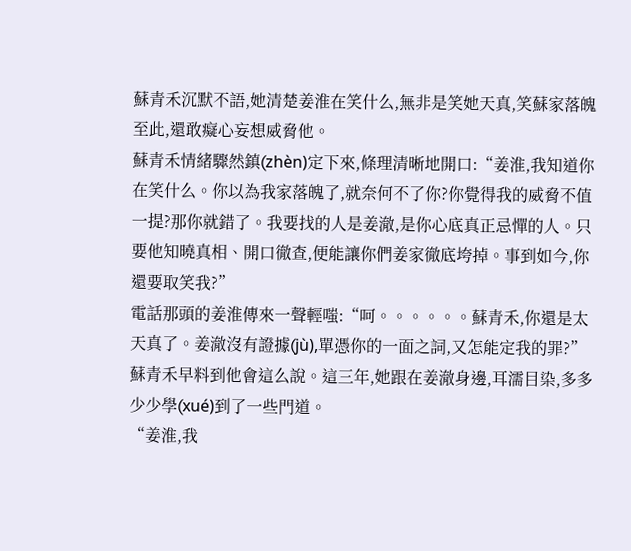蘇青禾沉默不語,她清楚姜淮在笑什么,無非是笑她天真,笑蘇家落魄至此,還敢癡心妄想威脅他。
蘇青禾情緒驟然鎮(zhèn)定下來,條理清晰地開口:“姜淮,我知道你在笑什么。你以為我家落魄了,就奈何不了你?你覺得我的威脅不值一提?那你就錯了。我要找的人是姜澈,是你心底真正忌憚的人。只要他知曉真相、開口徹查,便能讓你們姜家徹底垮掉。事到如今,你還要取笑我?”
電話那頭的姜淮傳來一聲輕嗤:“呵。。。。。。蘇青禾,你還是太天真了。姜澈沒有證據(jù),單憑你的一面之詞,又怎能定我的罪?”
蘇青禾早料到他會這么說。這三年,她跟在姜澈身邊,耳濡目染,多多少少學(xué)到了一些門道。
“姜淮,我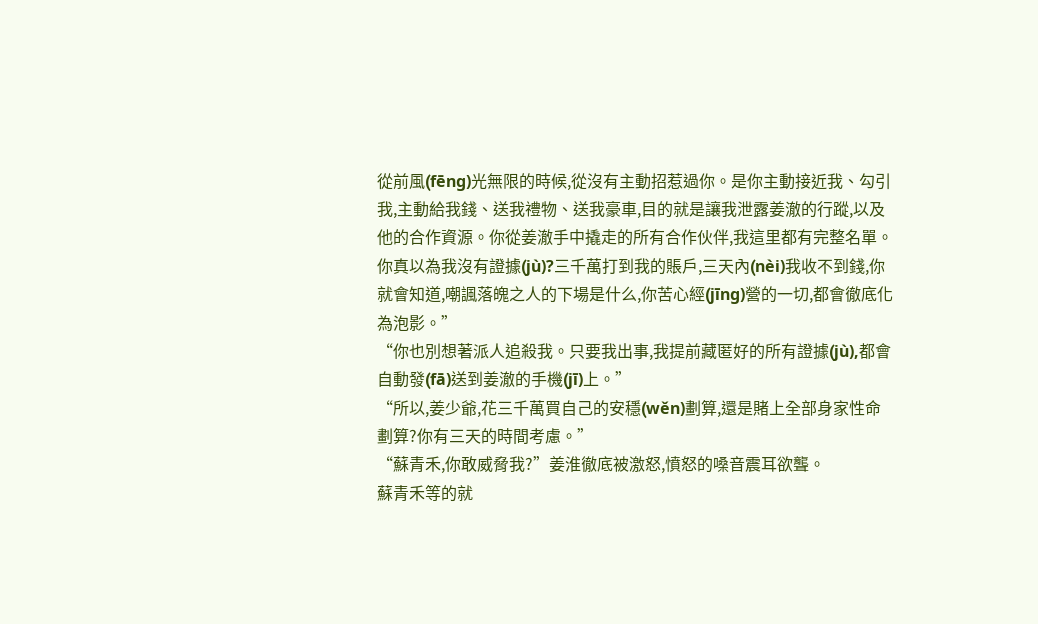從前風(fēng)光無限的時候,從沒有主動招惹過你。是你主動接近我、勾引我,主動給我錢、送我禮物、送我豪車,目的就是讓我泄露姜澈的行蹤,以及他的合作資源。你從姜澈手中撬走的所有合作伙伴,我這里都有完整名單。你真以為我沒有證據(jù)?三千萬打到我的賬戶,三天內(nèi)我收不到錢,你就會知道,嘲諷落魄之人的下場是什么,你苦心經(jīng)營的一切,都會徹底化為泡影。”
“你也別想著派人追殺我。只要我出事,我提前藏匿好的所有證據(jù),都會自動發(fā)送到姜澈的手機(jī)上。”
“所以,姜少爺,花三千萬買自己的安穩(wěn)劃算,還是賭上全部身家性命劃算?你有三天的時間考慮。”
“蘇青禾,你敢威脅我?”姜淮徹底被激怒,憤怒的嗓音震耳欲聾。
蘇青禾等的就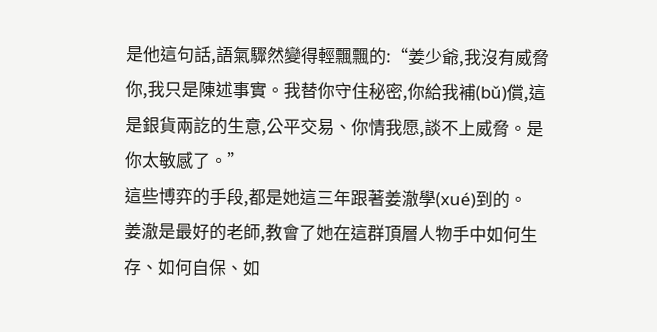是他這句話,語氣驟然變得輕飄飄的:“姜少爺,我沒有威脅你,我只是陳述事實。我替你守住秘密,你給我補(bǔ)償,這是銀貨兩訖的生意,公平交易、你情我愿,談不上威脅。是你太敏感了。”
這些博弈的手段,都是她這三年跟著姜澈學(xué)到的。
姜澈是最好的老師,教會了她在這群頂層人物手中如何生存、如何自保、如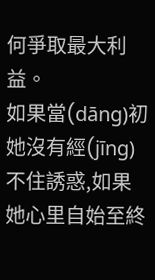何爭取最大利益。
如果當(dāng)初她沒有經(jīng)不住誘惑,如果她心里自始至終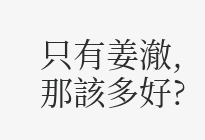只有姜澈,那該多好?